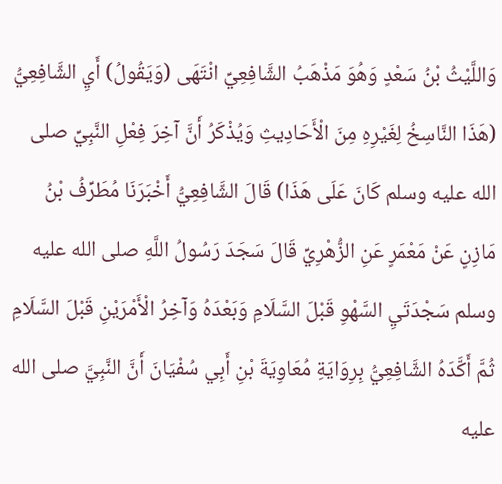وَاللَّيْثُ بْنُ سَعْدٍ وَهُوَ مَذْهَبُ الشَّافِعِيِّ انْتَهَى (وَيَقُولُ) أَيِ الشَّافِعِيُّ (هَذَا النَّاسِخُ لِغَيْرِهِ مِنَ الْأَحَادِيثِ وَيُذْكَرُ أَنَّ آخِرَ فِعْلِ النَّبِيِّ صلى الله عليه وسلم كَانَ عَلَى هَذَا) قَالَ الشَّافِعِيُّ أَخْبَرَنَا مُطَرِّفُ بْنُ مَازِنٍ عَنْ مَعْمَرٍ عَنِ الزُّهْرِيِّ قَالَ سَجَدَ رَسُولُ اللَّهِ صلى الله عليه وسلم سَجْدَتَيِ السَّهْوِ قَبْلَ السَّلَامِ وَبَعْدَهُ وَآخِرُ الْأَمْرَيْنِ قَبْلَ السَّلَامِ ثُمَّ أَكَّدَهُ الشَّافِعِيُّ بِرِوَايَةِ مُعَاوِيَةَ بْنِ أَبِي سُفْيَانَ أَنَّ النَّبِيَّ صلى الله عليه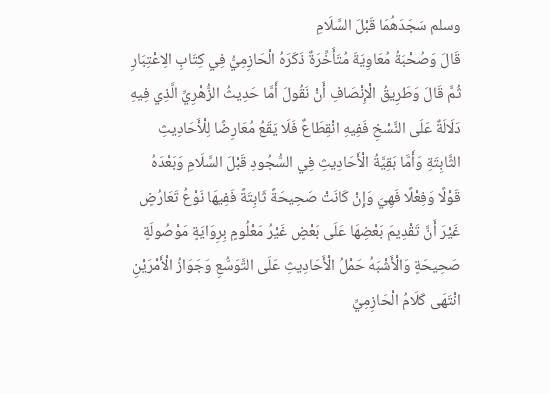وسلم سَجَدَهُمَا قَبْلَ السَّلَامِ
قَالَ وَصُحْبَةُ مُعَاوِيَةَ مُتَأَخِّرَةٌ ذَكَرَهُ الْحَازِمِيُّ فِي كِتَابِ الِاعْتِبَارِ ثُمَّ قَالَ وَطَرِيقُ الْإِنْصَافِ أَنْ نَقُولَ أَمَّا حَدِيثُ الزُّهْرِيِّ الَّذِي فِيهِ دَلَالَةٌ عَلَى النَّسْخِ فَفِيهِ انْقِطَاعٌ فَلَا يَقَعُ مُعَارِضًا لِلْأَحَادِيثِ الثَّابِتَةِ وَأَمَّا بَقِيَّةُ الْأَحَادِيثِ فِي السُّجُودِ قَبْلَ السَّلَامِ وَبَعْدَهُ قَوْلًا وَفِعْلًا فَهِيَ وَإِنْ كَانَتْ صَحِيحَةً ثَابِتَةً فَفِيهَا نَوْعُ تَعَارُضٍ غَيْرَ أَنَّ تَقْدِيمَ بَعْضِهَا عَلَى بَعْضٍ غَيْرُ مَعْلُومٍ بِرِوَايَةٍ مَوْصُولَةٍ صَحِيحَةٍ وَالْأَشْبَهُ حَمْلُ الْأَحَادِيثِ عَلَى التَّوَسُّعِ وَجَوَازُ الْأَمْرَيْنِ انْتَهَى كَلَامُ الْحَازِمِيِّ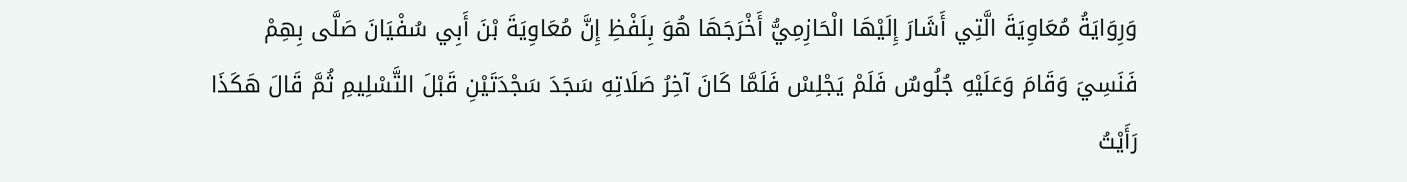وَرِوَايَةُ مُعَاوِيَةَ الَّتِي أَشَارَ إِلَيْهَا الْحَازِمِيُّ أَخْرَجَهَا هُوَ بِلَفْظِ إِنَّ مُعَاوِيَةَ بْنَ أَبِي سُفْيَانَ صَلَّى بِهِمْ فَنَسِيَ وَقَامَ وَعَلَيْهِ جُلُوسٌ فَلَمْ يَجْلِسْ فَلَمَّا كَانَ آخِرُ صَلَاتِهِ سَجَدَ سَجْدَتَيْنِ قَبْلَ التَّسْلِيمِ ثُمَّ قَالَ هَكَذَا رَأَيْتُ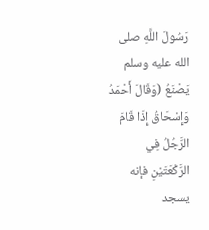رَسُولَ اللَّهِ صلى الله عليه وسلم يَصْنَعُ (وَقَالَ أَحْمَدُ وَإِسْحَاقُ إِذَا قَامَ الرَّجُلُ فِي الرَّكْعَتَيْنِ فإنه يسجد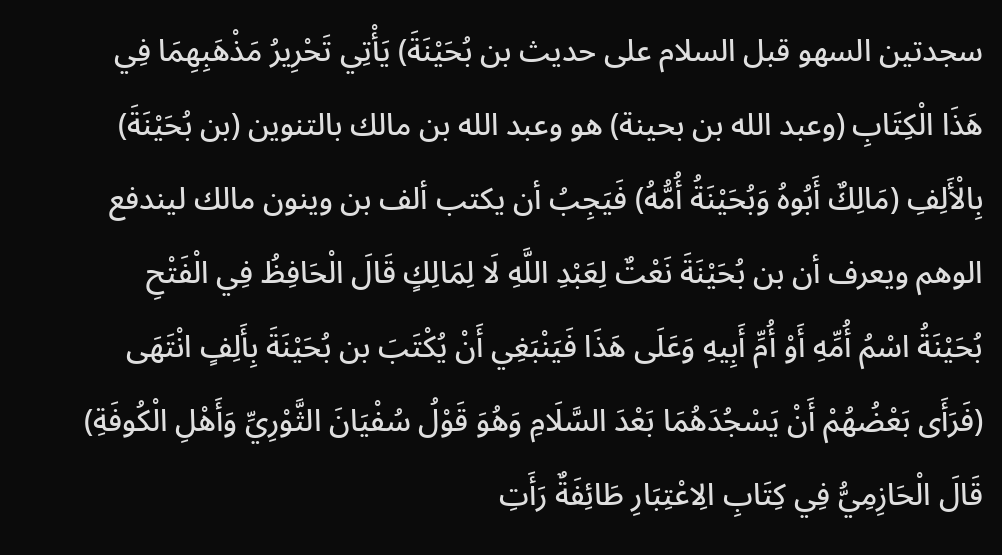سجدتين السهو قبل السلام على حديث بن بُحَيْنَةَ) يَأْتِي تَحْرِيرُ مَذْهَبِهِمَا فِي هَذَا الْكِتَابِ (وعبد الله بن بحينة) هو وعبد الله بن مالك بالتنوين (بن بُحَيْنَةَ) بِالْأَلِفِ (مَالِكٌ أَبُوهُ وَبُحَيْنَةُ أُمُّهُ) فَيَجِبُ أن يكتب ألف بن وينون مالك ليندفع الوهم ويعرف أن بن بُحَيْنَةَ نَعْتٌ لِعَبْدِ اللَّهِ لَا لِمَالِكٍ قَالَ الْحَافِظُ فِي الْفَتْحِ بُحَيْنَةُ اسْمُ أُمِّهِ أَوْ أُمِّ أَبِيهِ وَعَلَى هَذَا فَيَنْبَغِي أَنْ يُكْتَبَ بن بُحَيْنَةَ بِأَلِفٍ انْتَهَى
(فَرَأَى بَعْضُهُمْ أَنْ يَسْجُدَهُمَا بَعْدَ السَّلَامِ وَهُوَ قَوْلُ سُفْيَانَ الثَّوْرِيِّ وَأَهْلِ الْكُوفَةِ) قَالَ الْحَازِمِيُّ فِي كِتَابِ الِاعْتِبَارِ طَائِفَةٌ رَأَتِ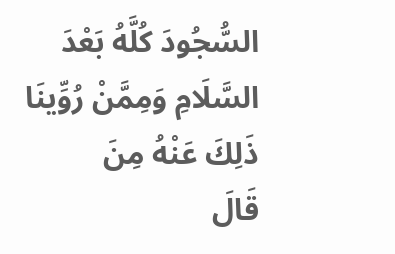السُّجُودَ كُلَّهُ بَعْدَ السَّلَامِ وَمِمَّنْ رُوِّينَا ذَلِكَ عَنْهُ مِنَ
قَالَ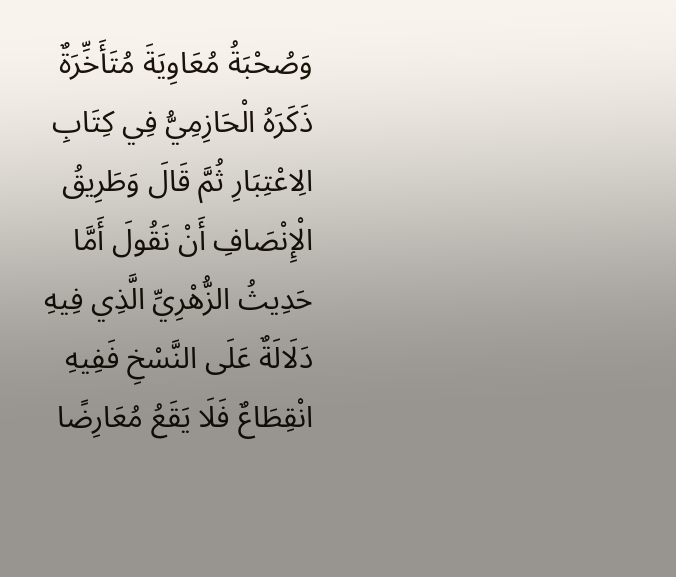وَصُحْبَةُ مُعَاوِيَةَ مُتَأَخِّرَةٌ ذَكَرَهُ الْحَازِمِيُّ فِي كِتَابِ الِاعْتِبَارِ ثُمَّ قَالَ وَطَرِيقُ الْإِنْصَافِ أَنْ نَقُولَ أَمَّا حَدِيثُ الزُّهْرِيِّ الَّذِي فِيهِ دَلَالَةٌ عَلَى النَّسْخِ فَفِيهِ انْقِطَاعٌ فَلَا يَقَعُ مُعَارِضًا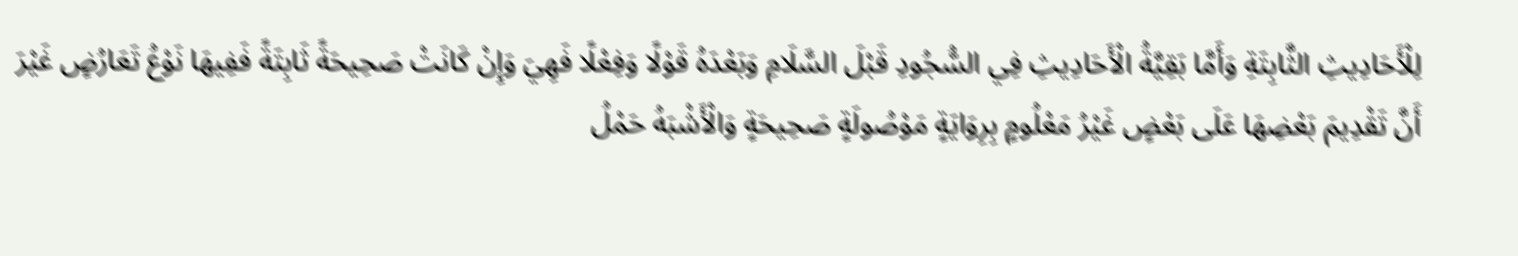لِلْأَحَادِيثِ الثَّابِتَةِ وَأَمَّا بَقِيَّةُ الْأَحَادِيثِ فِي السُّجُودِ قَبْلَ السَّلَامِ وَبَعْدَهُ قَوْلًا وَفِعْلًا فَهِيَ وَإِنْ كَانَتْ صَحِيحَةً ثَابِتَةً فَفِيهَا نَوْعُ تَعَارُضٍ غَيْرَ أَنَّ تَقْدِيمَ بَعْضِهَا عَلَى بَعْضٍ غَيْرُ مَعْلُومٍ بِرِوَايَةٍ مَوْصُولَةٍ صَحِيحَةٍ وَالْأَشْبَهُ حَمْلُ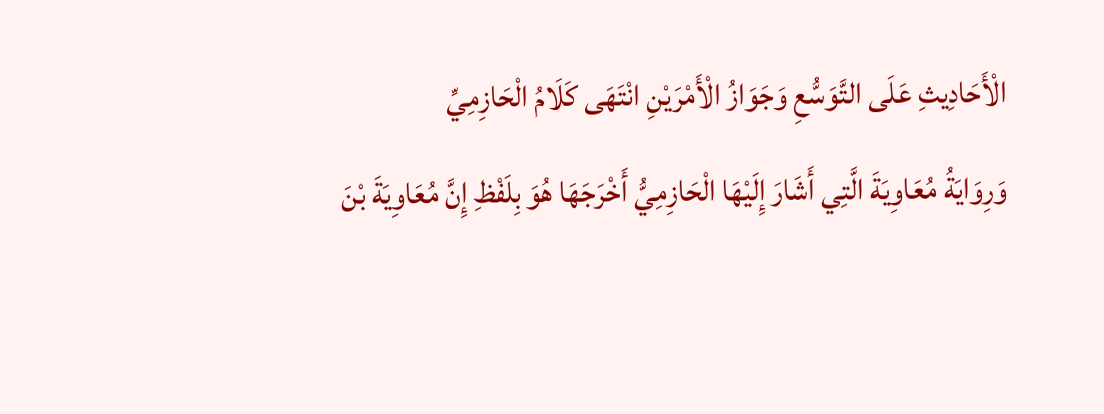الْأَحَادِيثِ عَلَى التَّوَسُّعِ وَجَوَازُ الْأَمْرَيْنِ انْتَهَى كَلَامُ الْحَازِمِيِّ
وَرِوَايَةُ مُعَاوِيَةَ الَّتِي أَشَارَ إِلَيْهَا الْحَازِمِيُّ أَخْرَجَهَا هُوَ بِلَفْظِ إِنَّ مُعَاوِيَةَ بْنَ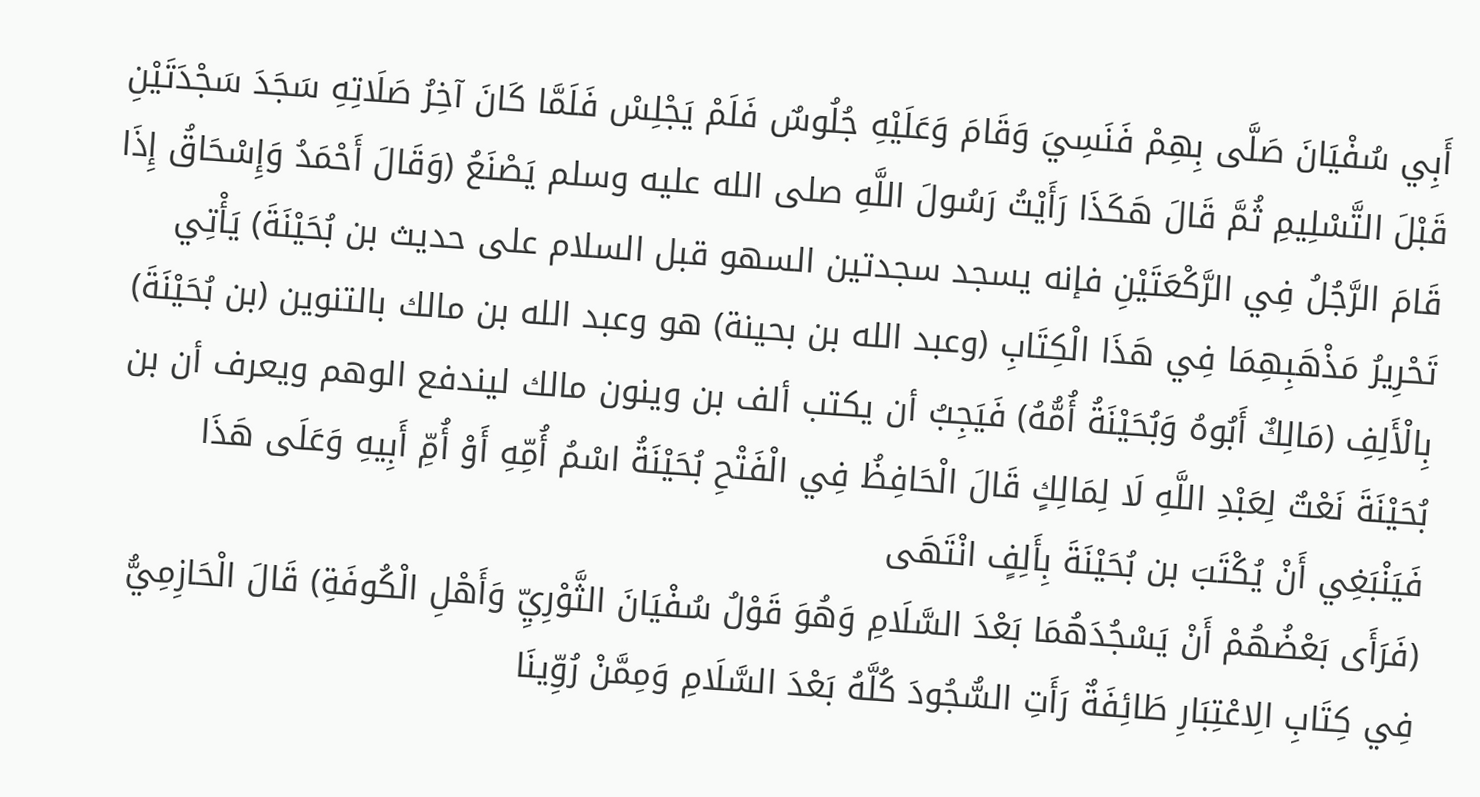أَبِي سُفْيَانَ صَلَّى بِهِمْ فَنَسِيَ وَقَامَ وَعَلَيْهِ جُلُوسٌ فَلَمْ يَجْلِسْ فَلَمَّا كَانَ آخِرُ صَلَاتِهِ سَجَدَ سَجْدَتَيْنِ قَبْلَ التَّسْلِيمِ ثُمَّ قَالَ هَكَذَا رَأَيْتُ رَسُولَ اللَّهِ صلى الله عليه وسلم يَصْنَعُ (وَقَالَ أَحْمَدُ وَإِسْحَاقُ إِذَا قَامَ الرَّجُلُ فِي الرَّكْعَتَيْنِ فإنه يسجد سجدتين السهو قبل السلام على حديث بن بُحَيْنَةَ) يَأْتِي تَحْرِيرُ مَذْهَبِهِمَا فِي هَذَا الْكِتَابِ (وعبد الله بن بحينة) هو وعبد الله بن مالك بالتنوين (بن بُحَيْنَةَ) بِالْأَلِفِ (مَالِكٌ أَبُوهُ وَبُحَيْنَةُ أُمُّهُ) فَيَجِبُ أن يكتب ألف بن وينون مالك ليندفع الوهم ويعرف أن بن بُحَيْنَةَ نَعْتٌ لِعَبْدِ اللَّهِ لَا لِمَالِكٍ قَالَ الْحَافِظُ فِي الْفَتْحِ بُحَيْنَةُ اسْمُ أُمِّهِ أَوْ أُمِّ أَبِيهِ وَعَلَى هَذَا فَيَنْبَغِي أَنْ يُكْتَبَ بن بُحَيْنَةَ بِأَلِفٍ انْتَهَى
(فَرَأَى بَعْضُهُمْ أَنْ يَسْجُدَهُمَا بَعْدَ السَّلَامِ وَهُوَ قَوْلُ سُفْيَانَ الثَّوْرِيِّ وَأَهْلِ الْكُوفَةِ) قَالَ الْحَازِمِيُّ فِي كِتَابِ الِاعْتِبَارِ طَائِفَةٌ رَأَتِ السُّجُودَ كُلَّهُ بَعْدَ السَّلَامِ وَمِمَّنْ رُوِّينَا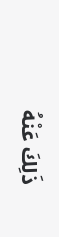ذَلِكَ عَنْهُ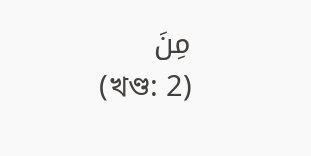مِنَ
(খণ্ড: 2)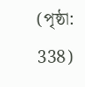(পৃষ্ঠা: 338)